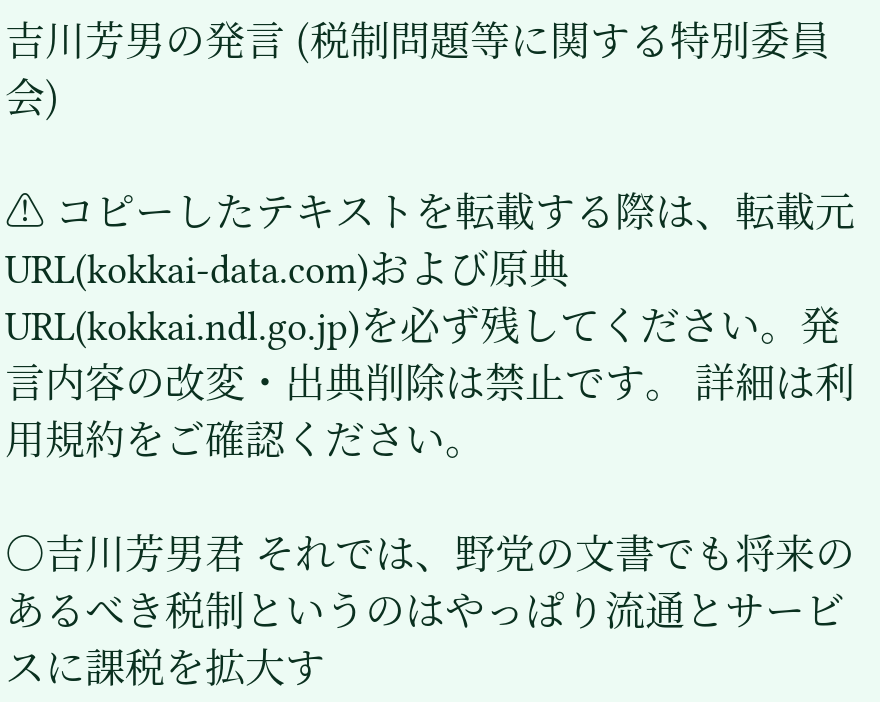吉川芳男の発言 (税制問題等に関する特別委員会)

⚠ コピーしたテキストを転載する際は、転載元URL(kokkai-data.com)および原典URL(kokkai.ndl.go.jp)を必ず残してください。発言内容の改変・出典削除は禁止です。 詳細は利用規約をご確認ください。

○吉川芳男君 それでは、野党の文書でも将来のあるべき税制というのはやっぱり流通とサービスに課税を拡大す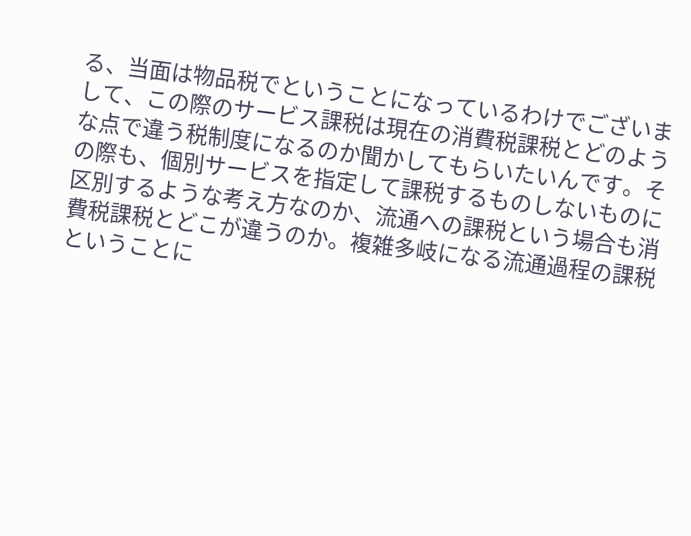る、当面は物品税でということになっているわけでございまして、この際のサービス課税は現在の消費税課税とどのような点で違う税制度になるのか聞かしてもらいたいんです。その際も、個別サービスを指定して課税するものしないものに区別するような考え方なのか、流通への課税という場合も消費税課税とどこが違うのか。複雑多岐になる流通過程の課税ということに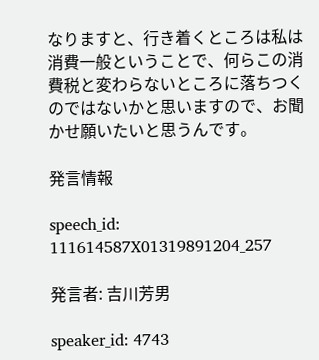なりますと、行き着くところは私は消費一般ということで、何らこの消費税と変わらないところに落ちつくのではないかと思いますので、お聞かせ願いたいと思うんです。

発言情報

speech_id: 111614587X01319891204_257

発言者: 吉川芳男

speaker_id: 4743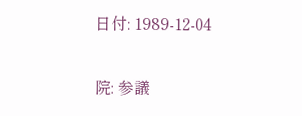日付: 1989-12-04

院: 参議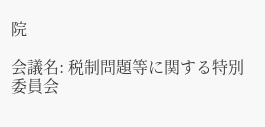院

会議名: 税制問題等に関する特別委員会